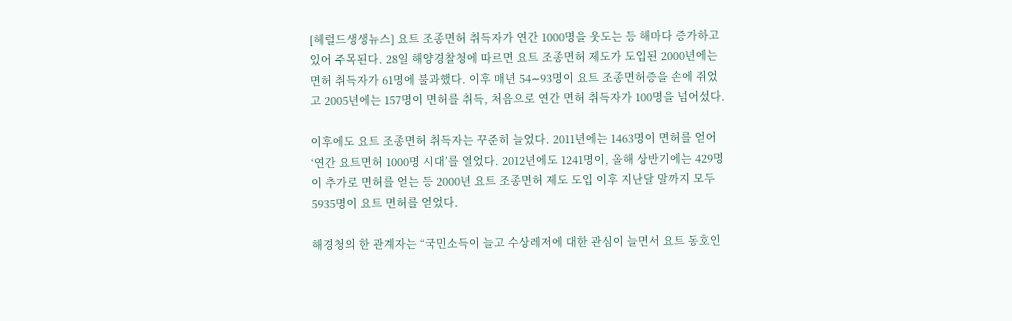[헤럴드생생뉴스] 요트 조종면허 취득자가 연간 1000명을 웃도는 등 해마다 증가하고 있어 주목된다. 28일 해양경찰청에 따르면 요트 조종면허 제도가 도입된 2000년에는 면허 취득자가 61명에 불과했다. 이후 매년 54∼93명이 요트 조종면허증을 손에 쥐었고 2005년에는 157명이 면허를 취득, 처음으로 연간 면허 취득자가 100명을 넘어섰다.

이후에도 요트 조종면허 취득자는 꾸준히 늘었다. 2011년에는 1463명이 면허를 얻어 ‘연간 요트면허 1000명 시대’를 열었다. 2012년에도 1241명이, 올해 상반기에는 429명이 추가로 면허를 얻는 등 2000년 요트 조종면허 제도 도입 이후 지난달 말까지 모두 5935명이 요트 면허를 얻었다.

해경청의 한 관계자는 “국민소득이 늘고 수상레저에 대한 관심이 늘면서 요트 동호인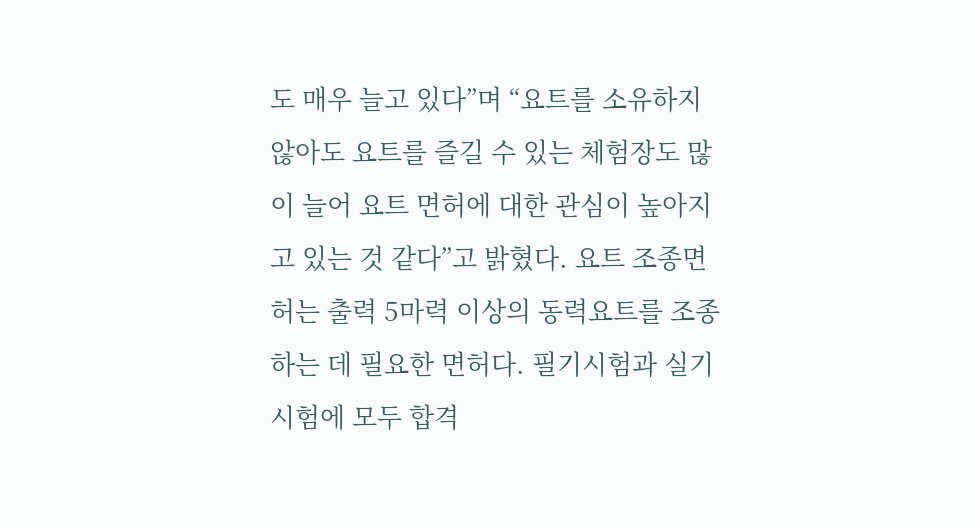도 매우 늘고 있다”며 “요트를 소유하지 않아도 요트를 즐길 수 있는 체험장도 많이 늘어 요트 면허에 대한 관심이 높아지고 있는 것 같다”고 밝혔다. 요트 조종면허는 출력 5마력 이상의 동력요트를 조종하는 데 필요한 면허다. 필기시험과 실기시험에 모두 합격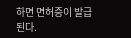하면 면허증이 발급된다.